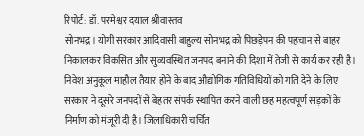रिपोर्ट: डॉ. परमेश्वर दयाल श्रीवास्तव
सोनभद्र। योगी सरकार आदिवासी बाहुल्य सोनभद्र को पिछड़ेपन की पहचान से बाहर निकालकर विकसित और सुव्यवस्थित जनपद बनाने की दिशा में तेजी से कार्य कर रही है। निवेश अनुकूल माहौल तैयार होने के बाद औद्योगिक गतिविधियों को गति देने के लिए सरकार ने दूसरे जनपदों से बेहतर संपर्क स्थापित करने वाली छह महत्वपूर्ण सड़कों के निर्माण को मंजूरी दी है। जिलाधिकारी चर्चित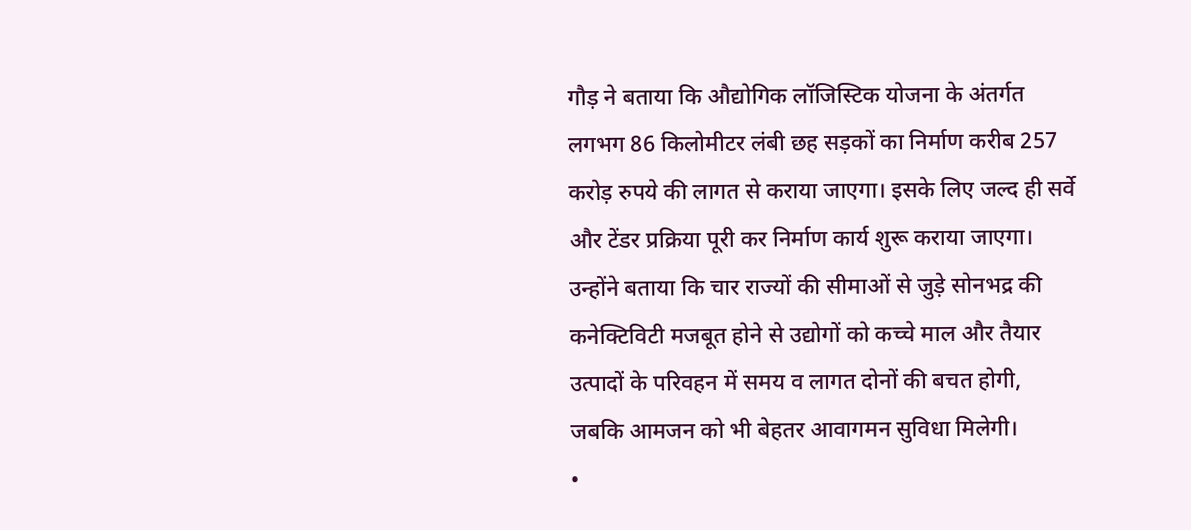गौड़ ने बताया कि औद्योगिक लॉजिस्टिक योजना के अंतर्गत लगभग 86 किलोमीटर लंबी छह सड़कों का निर्माण करीब 257 करोड़ रुपये की लागत से कराया जाएगा। इसके लिए जल्द ही सर्वे और टेंडर प्रक्रिया पूरी कर निर्माण कार्य शुरू कराया जाएगा। उन्होंने बताया कि चार राज्यों की सीमाओं से जुड़े सोनभद्र की कनेक्टिविटी मजबूत होने से उद्योगों को कच्चे माल और तैयार उत्पादों के परिवहन में समय व लागत दोनों की बचत होगी, जबकि आमजन को भी बेहतर आवागमन सुविधा मिलेगी।
•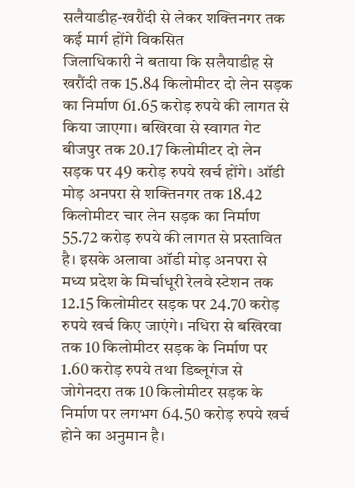सलैयाडीह-खरौंदी से लेकर शक्तिनगर तक कई मार्ग होंगे विकसित
जिलाधिकारी ने बताया कि सलैयाडीह से खरौंदी तक 15.84 किलोमीटर दो लेन सड़क का निर्माण 61.65 करोड़ रुपये की लागत से किया जाएगा। बखिरवा से स्वागत गेट बीजपुर तक 20.17 किलोमीटर दो लेन सड़क पर 49 करोड़ रुपये खर्च होंगे। ऑडी मोड़ अनपरा से शक्तिनगर तक 18.42 किलोमीटर चार लेन सड़क का निर्माण 55.72 करोड़ रुपये की लागत से प्रस्तावित है। इसके अलावा ऑडी मोड़ अनपरा से मध्य प्रदेश के मिर्चाधूरी रेलवे स्टेशन तक 12.15 किलोमीटर सड़क पर 24.70 करोड़ रुपये खर्च किए जाएंगे। नधिरा से बखिरवा तक 10 किलोमीटर सड़क के निर्माण पर 1.60 करोड़ रुपये तथा डिब्लूगंज से जोगेनदरा तक 10 किलोमीटर सड़क के निर्माण पर लगभग 64.50 करोड़ रुपये खर्च होने का अनुमान है।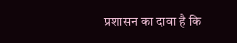प्रशासन का दावा है कि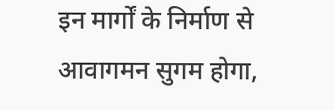इन मार्गों के निर्माण से आवागमन सुगम होगा,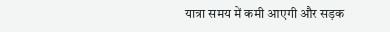यात्रा समय में कमी आएगी और सड़क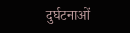दुर्घटनाओं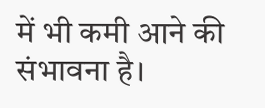में भी कमी आने की संभावना है।